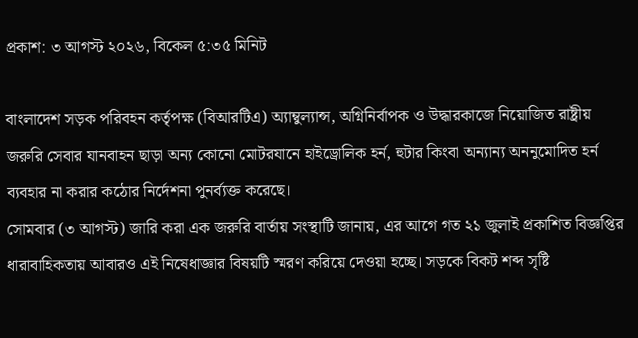প্রকাশ: ৩ আগস্ট ২০২৬, বিকেল ৫:৩৫ মিনিট

বাংলাদেশ সড়ক পরিবহন কর্তৃপক্ষ (বিআরটিএ) অ্যাম্বুল্যান্স, অগ্নিনির্বাপক ও উদ্ধারকাজে নিয়োজিত রাষ্ট্রীয় জরুরি সেবার যানবাহন ছাড়া অন্য কোনো মোটরযানে হাইড্রোলিক হর্ন, হুটার কিংবা অন্যান্য অননুমোদিত হর্ন ব্যবহার না করার কঠোর নির্দেশনা পুনর্ব্যক্ত করেছে।
সোমবার (৩ আগস্ট) জারি করা এক জরুরি বার্তায় সংস্থাটি জানায়, এর আগে গত ২১ জুলাই প্রকাশিত বিজ্ঞপ্তির ধারাবাহিকতায় আবারও এই নিষেধাজ্ঞার বিষয়টি স্মরণ করিয়ে দেওয়া হচ্ছে। সড়কে বিকট শব্দ সৃষ্টি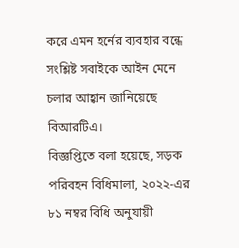করে এমন হর্নের ব্যবহার বন্ধে সংশ্লিষ্ট সবাইকে আইন মেনে চলার আহ্বান জানিয়েছে বিআরটিএ।
বিজ্ঞপ্তিতে বলা হয়েছে, সড়ক পরিবহন বিধিমালা, ২০২২-এর ৮১ নম্বর বিধি অনুযায়ী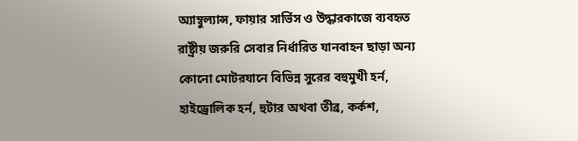অ্যাম্বুল্যান্স, ফায়ার সার্ভিস ও উদ্ধারকাজে ব্যবহৃত রাষ্ট্রীয় জরুরি সেবার নির্ধারিত যানবাহন ছাড়া অন্য কোনো মোটরযানে বিভিন্ন সুরের বহুমুখী হর্ন, হাইড্রোলিক হর্ন, হুটার অথবা তীব্র, কর্কশ,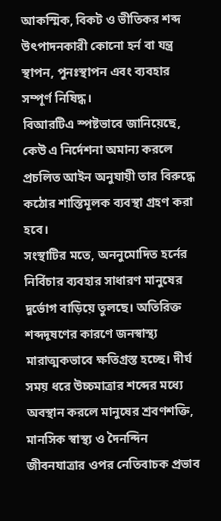আকস্মিক, বিকট ও ভীতিকর শব্দ উৎপাদনকারী কোনো হর্ন বা যন্ত্র স্থাপন, পুনঃস্থাপন এবং ব্যবহার সম্পূর্ণ নিষিদ্ধ।
বিআরটিএ স্পষ্টভাবে জানিয়েছে, কেউ এ নির্দেশনা অমান্য করলে প্রচলিত আইন অনুযায়ী তার বিরুদ্ধে কঠোর শাস্তিমূলক ব্যবস্থা গ্রহণ করা হবে।
সংস্থাটির মতে, অননুমোদিত হর্নের নির্বিচার ব্যবহার সাধারণ মানুষের দুর্ভোগ বাড়িয়ে তুলছে। অতিরিক্ত শব্দদূষণের কারণে জনস্বাস্থ্য মারাত্মকভাবে ক্ষতিগ্রস্ত হচ্ছে। দীর্ঘ সময় ধরে উচ্চমাত্রার শব্দের মধ্যে অবস্থান করলে মানুষের শ্রবণশক্তি, মানসিক স্বাস্থ্য ও দৈনন্দিন জীবনযাত্রার ওপর নেতিবাচক প্রভাব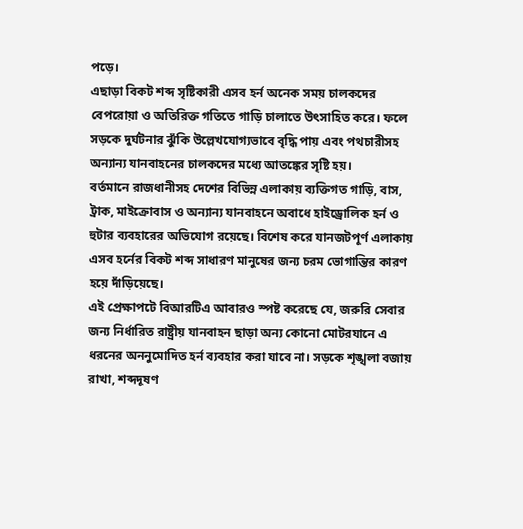পড়ে।
এছাড়া বিকট শব্দ সৃষ্টিকারী এসব হর্ন অনেক সময় চালকদের বেপরোয়া ও অতিরিক্ত গতিতে গাড়ি চালাতে উৎসাহিত করে। ফলে সড়কে দুর্ঘটনার ঝুঁকি উল্লেখযোগ্যভাবে বৃদ্ধি পায় এবং পথচারীসহ অন্যান্য যানবাহনের চালকদের মধ্যে আতঙ্কের সৃষ্টি হয়।
বর্তমানে রাজধানীসহ দেশের বিভিন্ন এলাকায় ব্যক্তিগত গাড়ি, বাস, ট্রাক, মাইক্রোবাস ও অন্যান্য যানবাহনে অবাধে হাইড্রোলিক হর্ন ও হুটার ব্যবহারের অভিযোগ রয়েছে। বিশেষ করে যানজটপূর্ণ এলাকায় এসব হর্নের বিকট শব্দ সাধারণ মানুষের জন্য চরম ভোগান্তির কারণ হয়ে দাঁড়িয়েছে।
এই প্রেক্ষাপটে বিআরটিএ আবারও স্পষ্ট করেছে যে, জরুরি সেবার জন্য নির্ধারিত রাষ্ট্রীয় যানবাহন ছাড়া অন্য কোনো মোটরযানে এ ধরনের অননুমোদিত হর্ন ব্যবহার করা যাবে না। সড়কে শৃঙ্খলা বজায় রাখা, শব্দদূষণ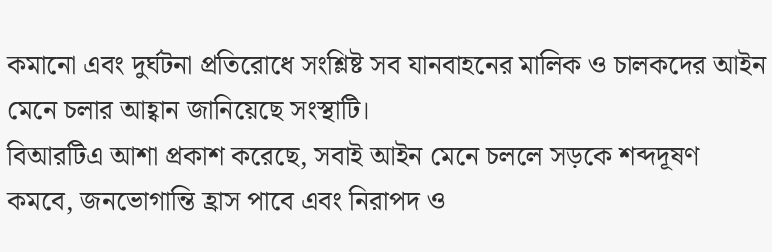কমানো এবং দুর্ঘটনা প্রতিরোধে সংশ্লিষ্ট সব যানবাহনের মালিক ও চালকদের আইন মেনে চলার আহ্বান জানিয়েছে সংস্থাটি।
বিআরটিএ আশা প্রকাশ করেছে, সবাই আইন মেনে চললে সড়কে শব্দদূষণ কমবে, জনভোগান্তি হ্রাস পাবে এবং নিরাপদ ও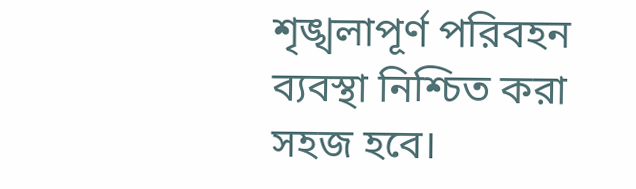শৃঙ্খলাপূর্ণ পরিবহন ব্যবস্থা নিশ্চিত করা সহজ হবে।